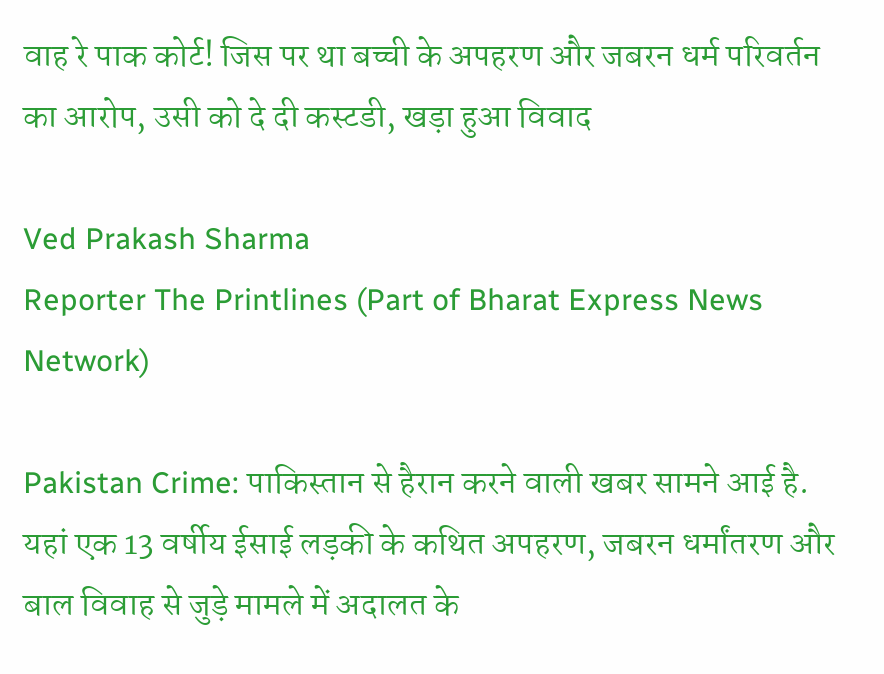वाह रे पाक कोर्ट! जिस पर था बच्ची के अपहरण और जबरन धर्म परिवर्तन का आरोप, उसी को दे दी कस्टडी, खड़ा हुआ विवाद

Ved Prakash Sharma
Reporter The Printlines (Part of Bharat Express News Network)

Pakistan Crime: पाकिस्तान से हैरान करने वाली खबर सामने आई है. यहां एक 13 वर्षीय ईसाई लड़की के कथित अपहरण, जबरन धर्मांतरण और बाल विवाह से जुड़े मामले में अदालत के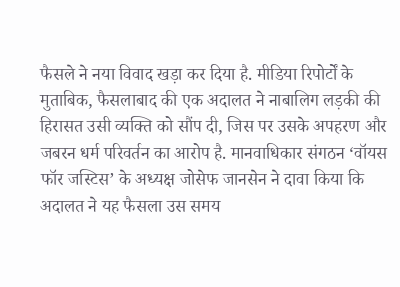फैसले ने नया विवाद खड़ा कर दिया है. मीडिया रिपोर्टों के मुताबिक, फैसलाबाद की एक अदालत ने नाबालिग लड़की की हिरासत उसी व्यक्ति को सौंप दी, जिस पर उसके अपहरण और जबरन धर्म परिवर्तन का आरोप है. मानवाधिकार संगठन ‘वॉयस फॉर जस्टिस’ के अध्यक्ष जोसेफ जानसेन ने दावा किया कि अदालत ने यह फैसला उस समय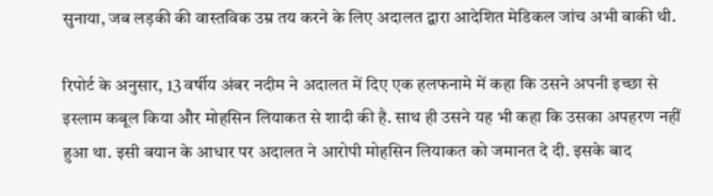सुनाया, जब लड़की की वास्तविक उम्र तय करने के लिए अदालत द्वारा आदेशित मेडिकल जांच अभी बाकी थी.

रिपोर्ट के अनुसार, 13 वर्षीय अंबर नदीम ने अदालत में दिए एक हलफनामे में कहा कि उसने अपनी इच्छा से इस्लाम कबूल किया और मोहसिन लियाकत से शादी की है. साथ ही उसने यह भी कहा कि उसका अपहरण नहीं हुआ था. इसी बयान के आधार पर अदालत ने आरोपी मोहसिन लियाकत को जमानत दे दी. इसके बाद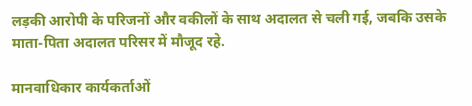लड़की आरोपी के परिजनों और वकीलों के साथ अदालत से चली गई, जबकि उसके माता-पिता अदालत परिसर में मौजूद रहे.

मानवाधिकार कार्यकर्ताओं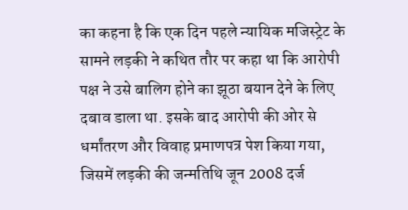का कहना है कि एक दिन पहले न्यायिक मजिस्ट्रेट के सामने लड़की ने कथित तौर पर कहा था कि आरोपी पक्ष ने उसे बालिग होने का झूठा बयान देने के लिए दबाव डाला था. इसके बाद आरोपी की ओर से धर्मांतरण और विवाह प्रमाणपत्र पेश किया गया, जिसमें लड़की की जन्मतिथि जून 2008 दर्ज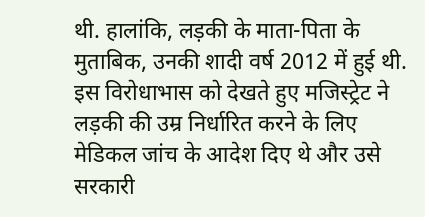थी. हालांकि, लड़की के माता-पिता के मुताबिक, उनकी शादी वर्ष 2012 में हुई थी. इस विरोधाभास को देखते हुए मजिस्ट्रेट ने लड़की की उम्र निर्धारित करने के लिए मेडिकल जांच के आदेश दिए थे और उसे सरकारी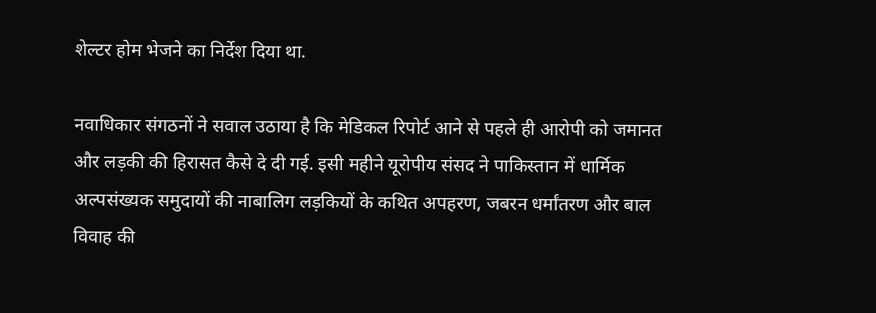शेल्टर होम भेजने का निर्देश दिया था.

नवाधिकार संगठनों ने सवाल उठाया है कि मेडिकल रिपोर्ट आने से पहले ही आरोपी को जमानत और लड़की की हिरासत कैसे दे दी गई. इसी महीने यूरोपीय संसद ने पाकिस्तान में धार्मिक अल्पसंख्यक समुदायों की नाबालिग लड़कियों के कथित अपहरण, जबरन धर्मांतरण और बाल विवाह की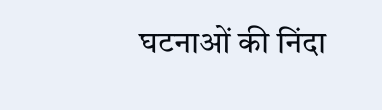घटनाओं की निंदा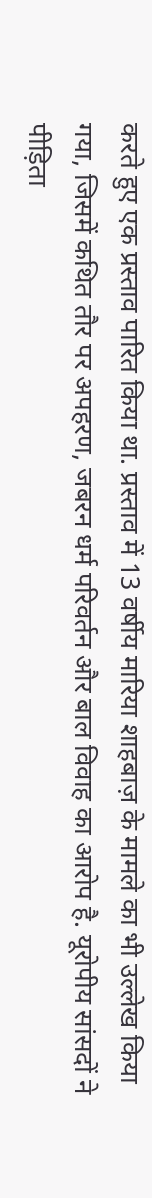करते हुए एक प्रस्ताव पारित किया था. प्रस्ताव में 13 वर्षीय मारिया शाहबाज़ के मामले का भी उल्लेख किया गया, जिसमें कथित तौर पर अपहरण, जबरन धर्म परिवर्तन और बाल विवाह का आरोप है. यूरोपीय सांसदों ने पीड़िता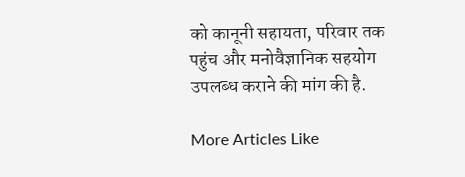को कानूनी सहायता, परिवार तक पहुंच और मनोवैज्ञानिक सहयोग उपलब्ध कराने की मांग की है.

More Articles Like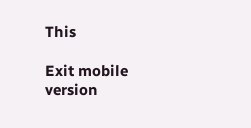This

Exit mobile version